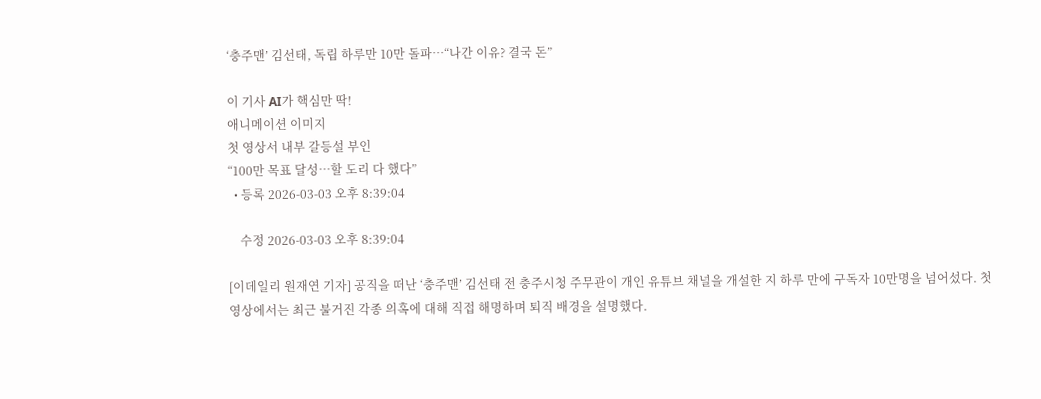‘충주맨’ 김선태, 독립 하루만 10만 돌파…“나간 이유? 결국 돈”

이 기사 AI가 핵심만 딱!
애니메이션 이미지
첫 영상서 내부 갈등설 부인
“100만 목표 달성…할 도리 다 했다”
  • 등록 2026-03-03 오후 8:39:04

    수정 2026-03-03 오후 8:39:04

[이데일리 원재연 기자] 공직을 떠난 ‘충주맨’ 김선태 전 충주시청 주무관이 개인 유튜브 채널을 개설한 지 하루 만에 구독자 10만명을 넘어섰다. 첫 영상에서는 최근 불거진 각종 의혹에 대해 직접 해명하며 퇴직 배경을 설명했다.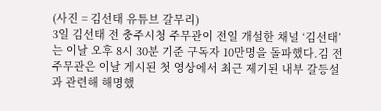(사진 = 김선태 유튜브 갈무리)
3일 김선태 전 충주시청 주무관이 전일 개설한 채널 ‘김선태’는 이날 오후 8시 30분 기준 구독자 10만명을 돌파했다.김 전 주무관은 이날 게시된 첫 영상에서 최근 제기된 내부 갈등설과 관련해 해명했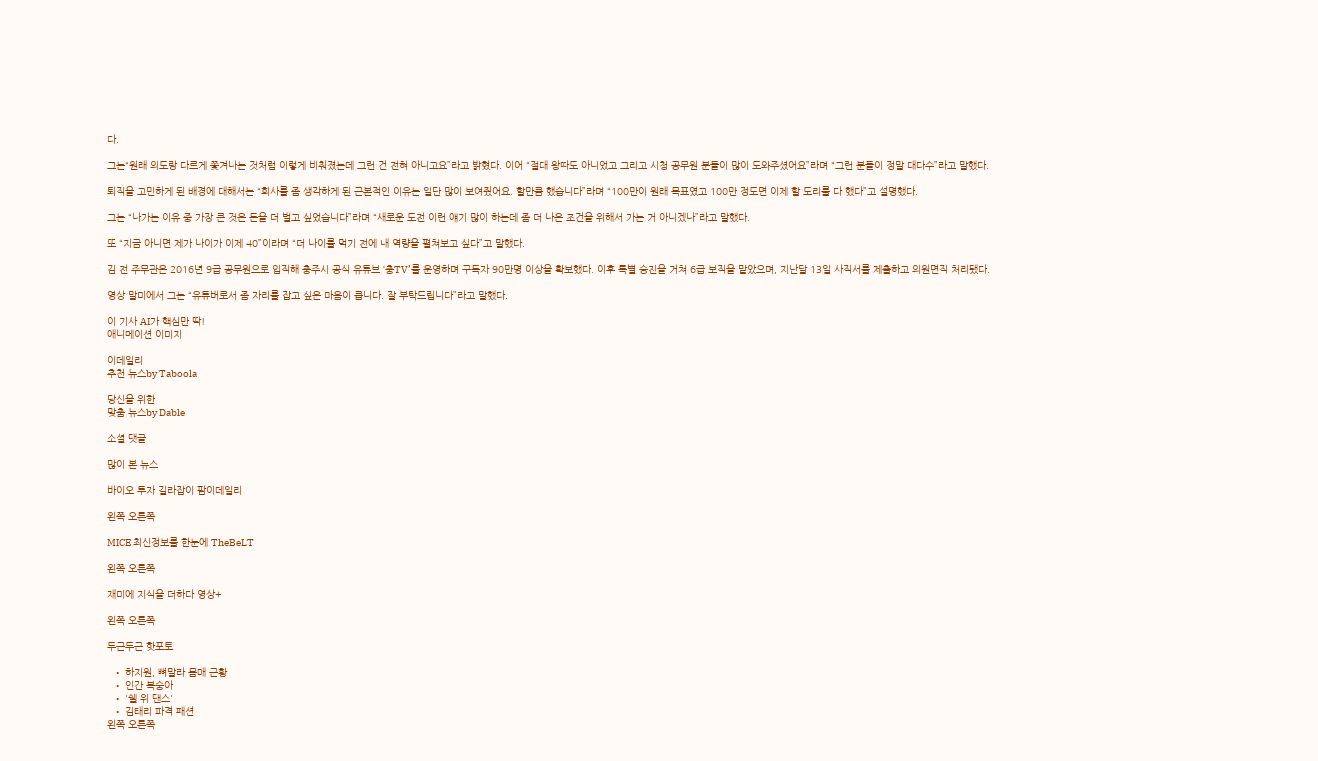다.

그는“원래 의도랑 다르게 쫓겨나는 것처럼 이렇게 비춰졌는데 그런 건 전혀 아니고요”라고 밝혔다. 이어 “절대 왕따도 아니었고 그리고 시청 공무원 분들이 많이 도와주셨어요”라며 “그런 분들이 정말 대다수”라고 말했다.

퇴직을 고민하게 된 배경에 대해서는 “회사를 좀 생각하게 된 근본적인 이유는 일단 많이 보여줬어요. 할만큼 했습니다”라며 “100만이 원래 목표였고 100만 정도면 이제 할 도리를 다 했다”고 설명했다.

그는 “나가는 이유 중 가장 큰 것은 돈을 더 벌고 싶었습니다”라며 “새로운 도전 이런 얘기 많이 하는데 좀 더 나은 조건을 위해서 가는 거 아니겠나”라고 말했다.

또 “지금 아니면 제가 나이가 이제 40”이라며 “더 나이를 먹기 전에 내 역량을 펼쳐보고 싶다”고 말했다.

김 전 주무관은 2016년 9급 공무원으로 입직해 충주시 공식 유튜브 ‘충TV’를 운영하며 구독자 90만명 이상을 확보했다. 이후 특별 승진을 거쳐 6급 보직을 맡았으며, 지난달 13일 사직서를 제출하고 의원면직 처리됐다.

영상 말미에서 그는 “유튜버로서 좀 자리를 잡고 싶은 마음이 큽니다. 잘 부탁드립니다”라고 말했다.

이 기사 AI가 핵심만 딱!
애니메이션 이미지

이데일리
추천 뉴스by Taboola

당신을 위한
맞춤 뉴스by Dable

소셜 댓글

많이 본 뉴스

바이오 투자 길라잡이 팜이데일리

왼쪽 오른쪽

MICE 최신정보를 한눈에 TheBeLT

왼쪽 오른쪽

재미에 지식을 더하다 영상+

왼쪽 오른쪽

두근두근 핫포토

  • 하지원, 뼈말라 몸매 근황
  • 인간 복숭아
  • '쉘 위 댄스'
  • 김태리 파격 패션
왼쪽 오른쪽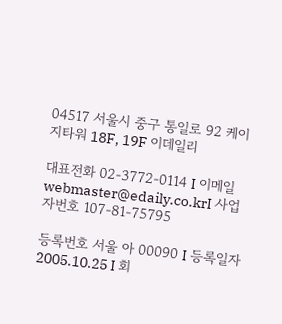04517 서울시 중구 통일로 92 케이지타워 18F, 19F 이데일리

대표전화 02-3772-0114 I 이메일 webmaster@edaily.co.krI 사업자번호 107-81-75795

등록번호 서울 아 00090 I 등록일자 2005.10.25 I 회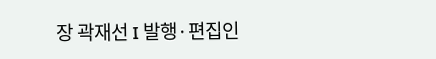장 곽재선 I 발행·편집인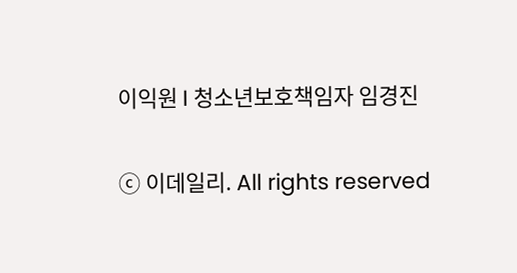이익원 I 청소년보호책임자 임경진

ⓒ 이데일리. All rights reserved